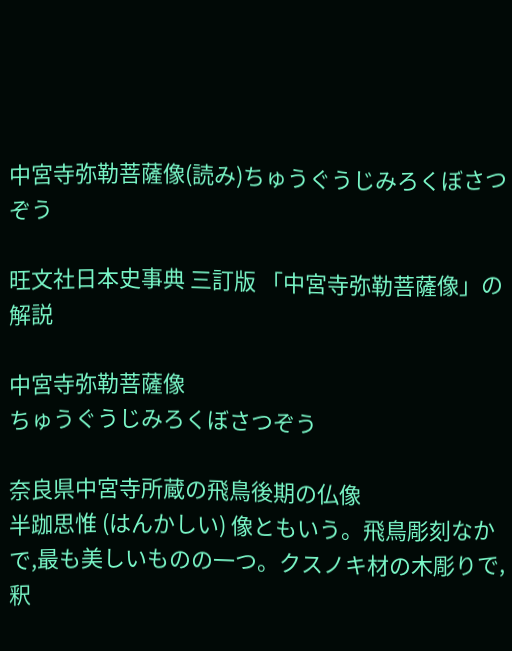中宮寺弥勒菩薩像(読み)ちゅうぐうじみろくぼさつぞう

旺文社日本史事典 三訂版 「中宮寺弥勒菩薩像」の解説

中宮寺弥勒菩薩像
ちゅうぐうじみろくぼさつぞう

奈良県中宮寺所蔵の飛鳥後期の仏像
半跏思惟 (はんかしい) 像ともいう。飛鳥彫刻なかで,最も美しいものの一つ。クスノキ材の木彫りで,釈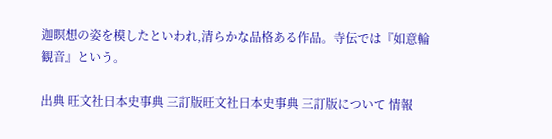迦瞑想の姿を模したといわれ,清らかな品格ある作品。寺伝では『如意輪観音』という。

出典 旺文社日本史事典 三訂版旺文社日本史事典 三訂版について 情報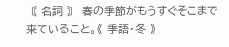〘 名詞 〙 春の季節がもうすぐそこまで来ていること。《 季語・冬 》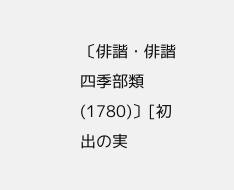〔俳諧・俳諧四季部類(1780)〕[初出の実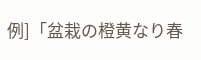例]「盆栽の橙黄なり春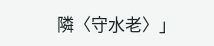隣〈守水老〉」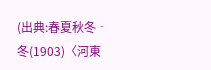(出典:春夏秋冬‐冬(1903)〈河東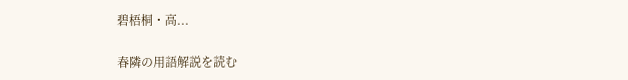碧梧桐・高...

春隣の用語解説を読む